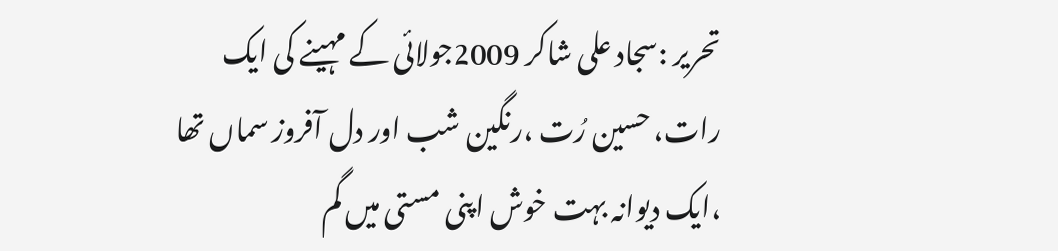تحریر :سجاد علی شاکر 2009جولائی کے مہینے کی ایک رات، حسین رُت ،رنگین شب اور دل آفروز سماں تھا ،ایک دیوانہ بہت خوش اپنی مستی میں گم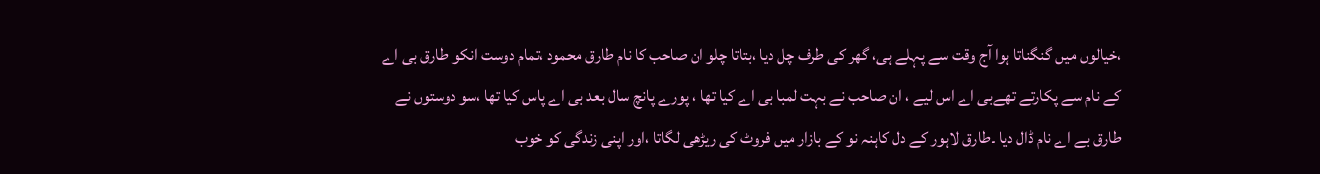،خیالوں میں گنگناتا ہوا آج وقت سے پہلے ہی، گھر کی طرف چل دیا ،بتاتا چلو ان صاحب کا نام طارق محمود ،تمام دوست انکو طارق بی اے کے نام سے پکارتے تھےبی اے اس لیے ، ان صاحب نے بہت لمبا بی اے کیا تھا ، پورے پانچ سال بعد بی اے پاس کیا تھا ،سو دوستوں نے طارق بے اے نام ڈال دیا ۔طارق لاہور کے دل کاہنہ نو کے بازار میں فروٹ کی ریڑھی لگاتا ،اور اپنی زندگی کو خوب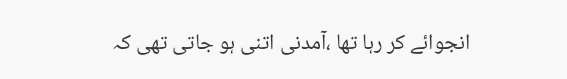انجوائے کر رہا تھا ،آمدنی اتنی ہو جاتی تھی کہ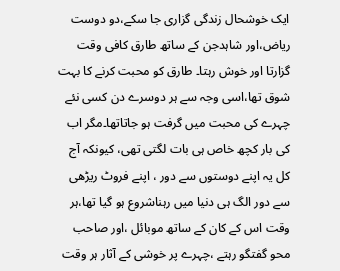ایک خوشحال زندگی گزاری جا سکے،دو دوست ریاض،اور شاہدجن کے ساتھ طارق کافی وقت گزارتا اور خوش رہتا۔ طارق کو محبت کرنے کا بہت شوق تھا،اسی وجہ سے ہر دوسرے دن کسی نئے چہرے کی محبت میں گرفت ہو جاتاتھا۔مگر اب کی بار کچھ خاص ہی بات لگتی تھی، کیونکہ آج کل یہ اپنے دوستوں سے دور ، اپنے فروٹ ریڑھی سے دور الگ ہی دنیا میں رہناشروع ہو گیا تھا،ہر وقت اس کے کان کے ساتھ موبائل ،اور صاحب محو گفتگو رہتے ،چہرے پر خوشی کے آثار ہر وقت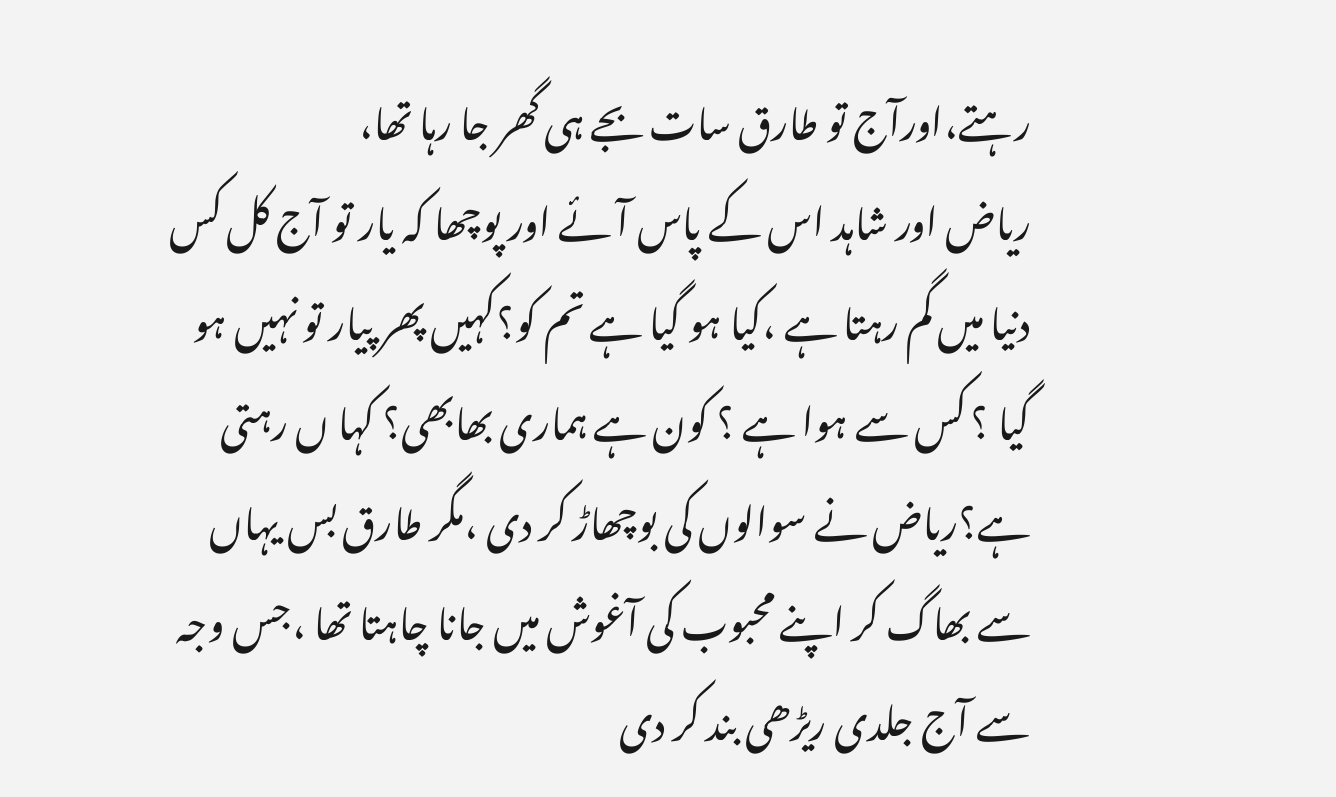رہتے،اورآج تو طارق سات بجے ہی گھر جا رہا تھا،
ریاض اور شاہد اس کے پاس آئے اور پوچھا کہ یار تو آج کل کس دنیا میں گم رہتا ہے ،کیا ہو گیا ہے تم کو؟کہیں پھر پیار تو نہیں ہو گیا ؟ کس سے ہوا ہے ؟ کون ہے ہماری بھابھی؟ کہا ں رہتی ہے؟ریاض نے سوالوں کی بوچھاڑ کر دی ،مگر طارق بس یہاں سے بھاگ کر اپنے محبوب کی آغوش میں جانا چاہتا تھا ،جس وجہ سے آج جلدی ریڑھی بند کر دی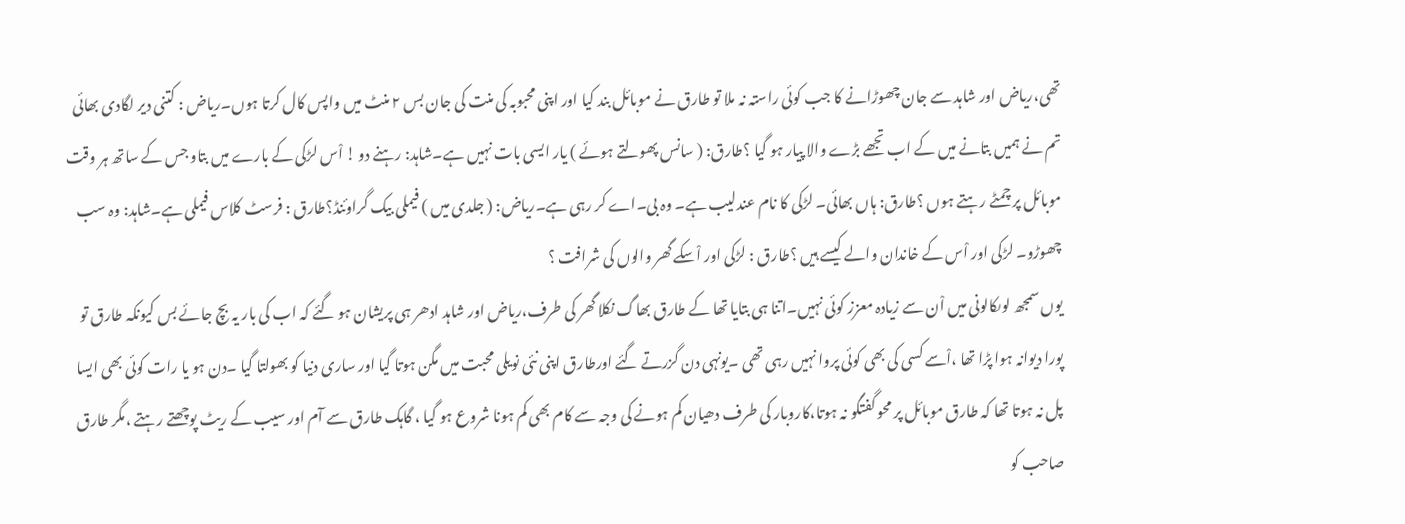تھی،ریاض اور شاہد سے جان چھوڑانے کا جب کوئی راستہ نہ ملا تو طارق نے موبائل بند کیا اور اپنی محبوبہ کی منت کی جان بس ٢ منٹ میں واپس کال کرتا ہوں۔ریاض : کتنی دیر لگادی بھائی تم نے ہمیں بتانے میں کے اب تجھے بڑے والا پیار ہو گیا ؟طارق: ( سانس پھولتے ہوئے ) یار ایسی بات نہیں ہے۔شاہد: رہنے دو ! اْس لڑکی کے بارے میں بتاو جس کے ساتھ ہر وقت موبائل پر چمٹے رہتے ہوں ؟طارق: ہاں بھائی۔ لڑکی کا نام عندلیب ہے۔ وہ بی۔اے کر رہی ہے۔ریاض: ( جلدی میں ) فیملی بیک گراوئنڈ؟طارق : فرسٹ کلاس فیملی ہے۔شاہد: وہ سب چھوڑو۔ لڑکی اور اْس کے خاندان والے کیسے ہیں ؟طارق : لڑکی اور اْسکے گھر والوں کی شرافت ؟
یوں سمجھ لوںکالونی میں اْن سے زیادہ معزز کوئی نہیں۔اتنا ہی بتایا تھا کے طارق بھاگ نکلا گھر کی طرف،ریاض اور شاہد ادھر ہی پریشان ہو گئے کہ اب کی بار یہ بچ جائے بس کیونکہ طارق تو پورا دیوانہ ہوا پڑا تھا ،اْسے کسی کی بھی کوئی پروا نہیں رہی تھی ۔یونہی دن گزرتے گئے اورطارق اپنی نئی نویلی محبت میں مگن ہوتا گیا اور ساری دنیا کو بھولتا گیا ۔دن ہو یا رات کوئی بھی ایسا پل نہ ہوتا تھا کہ طارق موبائل پر محو گفتگو نہ ہوتا،کاروبار کی طرف دھیان کم ہونے کی وجہ سے کام بھی کم ہونا شروع ہو گیا ، گاہک طارق سے آم اور سیب کے ریٹ پوچھتے رہتے ،مگر طارق صاحب کو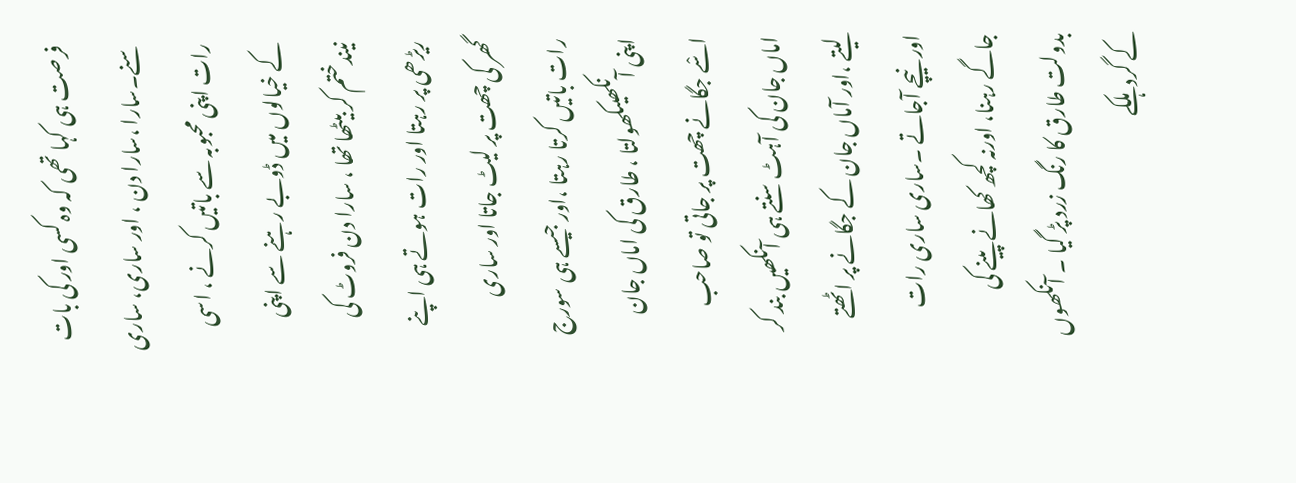فرصت ہی کہا تھی کہ وہ کسی اور کی بات سنے۔سارا ،سارا دن ، اور ساری، ساری رات اپنی محبوبہ سے باتیں کرنے ، اسی کے خیالوں میں ڈوبے رہنے سے اپنی نیندختم کر بیٹھا تھا ، سارا دن فروٹ کی ریڑھی پر رہتا اور رات ہوتے ہی اپنے گھر کی چھت پر لیٹ جاتا اور ساری رات باتیں کرتا رہتا ،اور جیسے ہی سورج اپنی آنکھیںکھولتا ، طارق کی اماں جان اسْے جگانے چھت پر جاتی تو صاحب اماں جان کی آہٹ سنتے ہی آنکھیں بند کر لیتے ،اور آماں جان کے جگانے پر اٹھتے اور نیچے آجاتے ۔ساری ساری رات جاگے رہنا، اورنہ کچھ کھانے پینے کی بدولت طارق کا رنگ زرد پڑ گیا ۔ آنکھوں کے گرد ہلکے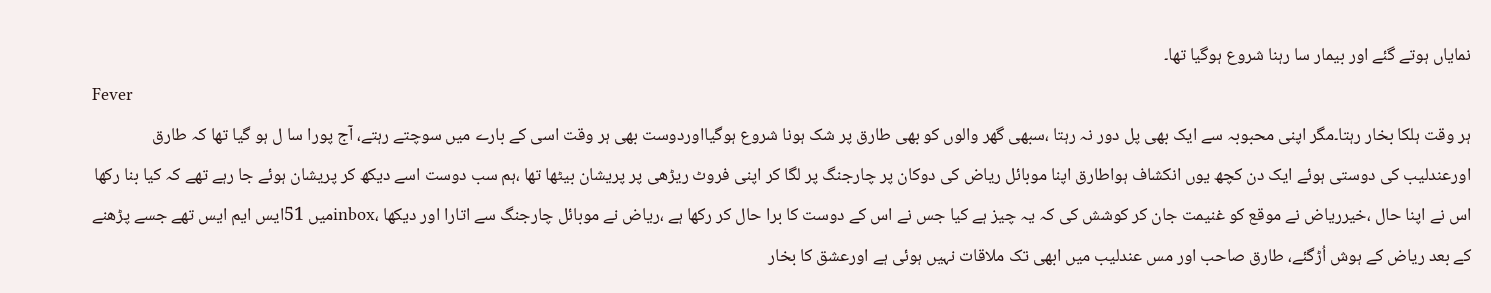نمایاں ہوتے گئے اور بیمار سا رہنا شروع ہوگیا تھا۔
Fever
ہر وقت ہلکا بخار رہتا۔مگر اپنی محبوبہ سے ایک بھی پل دور نہ رہتا ،سبھی گھر والوں کو بھی طارق پر شک ہونا شروع ہوگیااوردوست بھی ہر وقت اسی کے بارے میں سوچتے رہتے، آج پورا سا ل ہو گیا تھا کہ طارق اورعندلیب کی دوستی ہوئے ایک دن کچھ یوں انکشاف ہواطارق اپنا موبائل ریاض کی دوکان پر چارجنگ پر لگا کر اپنی فروٹ ریڑھی پر پریشان بیٹھا تھا ،ہم سب دوست اسے دیکھ کر پریشان ہوئے جا رہے تھے کہ کیا بنا رکھا اس نے اپنا حال ،خیرریاض نے موقع کو غنیمت جان کر کوشش کی کہ یہ چیز ہے کیا جس نے اس کے دوست کا برا حال کر رکھا ہے ،ریاض نے موبائل چارجنگ سے اتارا اور دیکھا ،inboxمیں 51ایس ایم ایس تھے جسے پڑھنے کے بعد ریاض کے ہوش اُڑگئے، طارق صاحب اور مس عندلیب میں ابھی تک ملاقات نہیں ہوئی ہے اورعشق کا بخار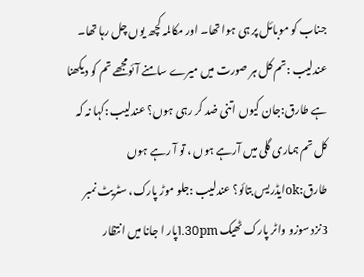جناب کو موبائل پر ہی ہوا تھا۔ اور مکالمہ کچھ یوں چل رہا تھا۔ عندلیب :تم کل ہر صورت میں میرے سامنے آئومجھے تم کو دیکھنا ہے طارق:جان کیوں اتنی ضد کر رہی ہوں؟ عندلیب :کہا نہ کہ کل تم ہماری گلی میں آرہے ہوں ، تو آ رہے ہوں طارق:okایڈریس بتائو؟ عندلیب :جلو موڑ پارک، سٹریٹ نمبر 3نزد سوزو واٹر پارک ٹھیک 1.30pmپار ا جانا میں انتظار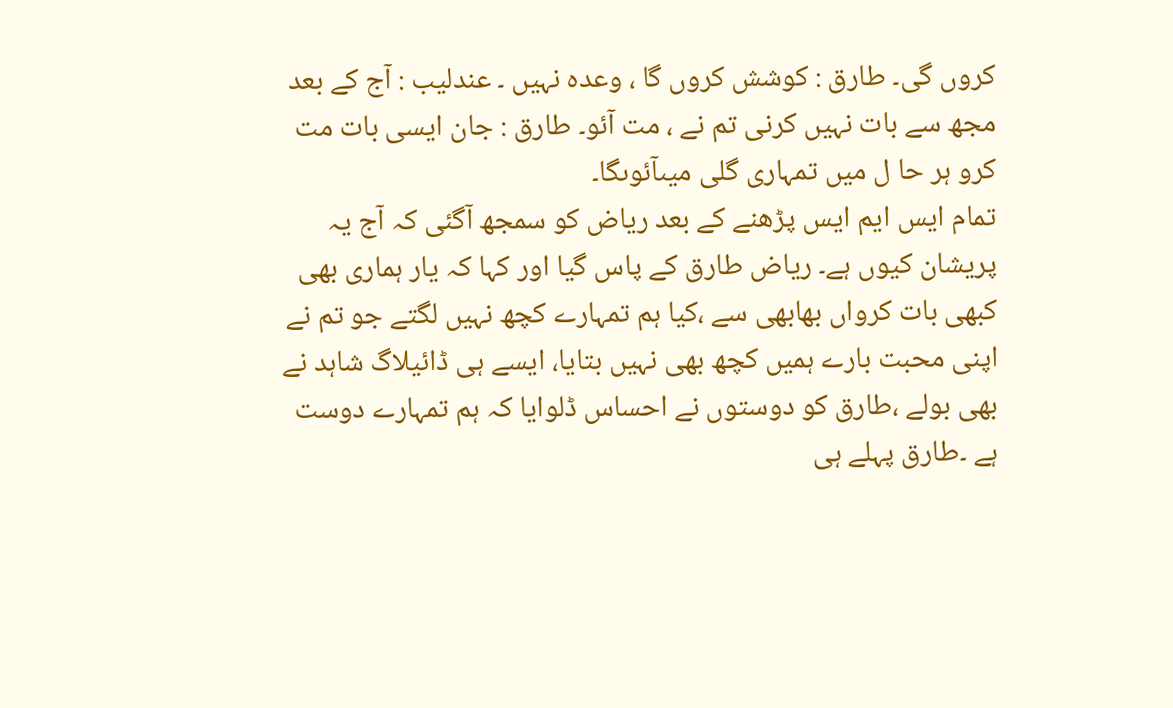کروں گی۔ طارق : کوشش کروں گا ، وعدہ نہیں ۔ عندلیب : آج کے بعد مجھ سے بات نہیں کرنی تم نے ، مت آئو۔ طارق : جان ایسی بات مت کرو ہر حا ل میں تمہاری گلی میںآئوںگا۔
تمام ایس ایم ایس پڑھنے کے بعد ریاض کو سمجھ آگئی کہ آج یہ پریشان کیوں ہے۔ ریاض طارق کے پاس گیا اور کہا کہ یار ہماری بھی کبھی بات کرواں بھابھی سے ،کیا ہم تمہارے کچھ نہیں لگتے جو تم نے اپنی محبت بارے ہمیں کچھ بھی نہیں بتایا، ایسے ہی ڈائیلاگ شاہد نے بھی بولے ،طارق کو دوستوں نے احساس ڈلوایا کہ ہم تمہارے دوست ہے ۔طارق پہلے ہی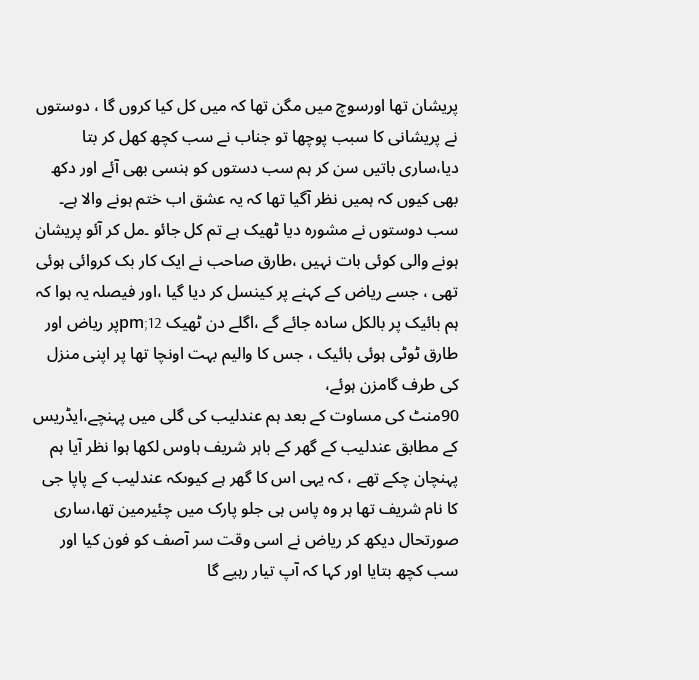پریشان تھا اورسوچ میں مگن تھا کہ میں کل کیا کروں گا ، دوستوں نے پریشانی کا سبب پوچھا تو جناب نے سب کچھ کھل کر بتا دیا،ساری باتیں سن کر ہم سب دستوں کو ہنسی بھی آئے اور دکھ بھی کیوں کہ ہمیں نظر آگیا تھا کہ یہ عشق اب ختم ہونے والا ہے۔ سب دوستوں نے مشورہ دیا ٹھیک ہے تم کل جائو ۔مل کر آئو پریشان ہونے والی کوئی بات نہیں ،طارق صاحب نے ایک کار بک کروائی ہوئی تھی ، جسے ریاض کے کہنے پر کینسل کر دیا گیا ،اور فیصلہ یہ ہوا کہ ہم بائیک پر بالکل سادہ جائے گے ،اگلے دن ٹھیک 12;pmپر ریاض اور طارق ٹوٹی ہوئی بائیک ، جس کا والیم بہت اونچا تھا پر اپنی منزل کی طرف گامزن ہوئے،
90منٹ کی مساوت کے بعد ہم عندلیب کی گلی میں پہنچے،ایڈریس کے مطابق عندلیب کے گھر کے باہر شریف ہاوس لکھا ہوا نظر آیا ہم پہنچان چکے تھے ، کہ یہی اس کا گھر ہے کیوںکہ عندلیب کے پاپا جی کا نام شریف تھا ہر وہ پاس ہی جلو پارک میں چئیرمین تھا،ساری صورتحال دیکھ کر ریاض نے اسی وقت سر آصف کو فون کیا اور سب کچھ بتایا اور کہا کہ آپ تیار رہیے گا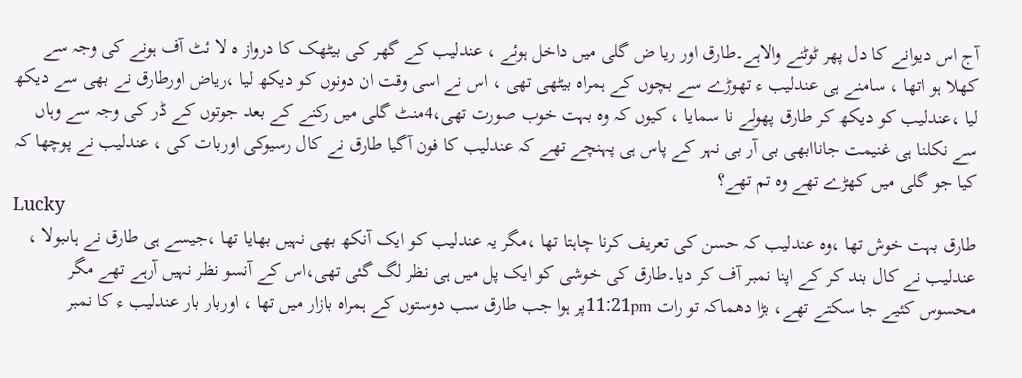آج اس دیوانے کا دل پھر ٹوٹنے والاہے۔طارق اور ریا ض گلی میں داخل ہوئے ، عندلیب کے گھر کی بیٹھک کا درواز ہ لا ئٹ آف ہونے کی وجہ سے کھلا ہو اتھا ، سامنے ہی عندلیب ء تھوڑے سے بچوں کے ہمراہ بیٹھی تھی ، اس نے اسی وقت ان دونوں کو دیکھ لیا ،ریاض اورطارق نے بھی سے دیکھ لیا ،عندلیب کو دیکھ کر طارق پھولے نا سمایا ، کیوں کہ وہ بہت خوب صورت تھی،4منٹ گلی میں رکنے کے بعد جوتوں کے ڈر کی وجہ سے وہاں سے نکلنا ہی غنیمت جاناابھی بی آر بی نہر کے پاس ہی پہنچے تھے کہ عندلیب کا فون آگیا طارق نے کال رسیوکی اوربات کی ، عندلیب نے پوچھا کہ کیا جو گلی میں کھڑے تھے وہ تم تھے؟
Lucky
طارق بہت خوش تھا ،وہ عندلیب کہ حسن کی تعریف کرنا چاہتا تھا ،مگر یہ عندلیب کو ایک آنکھ بھی نہیں بھایا تھا ،جیسے ہی طارق نے ہاںبولا ، عندلیب نے کال بند کر کے اپنا نمبر آف کر دیا۔طارق کی خوشی کو ایک پل میں ہی نظر لگ گئی تھی،اس کے آنسو نظر نہیں آرہے تھے مگر محسوس کئیے جا سکتے تھے، بڑا دھماکہ تو رات 11:21pmپر ہوا جب طارق سب دوستوں کے ہمراہ بازار میں تھا ، اوربار بار عندلیب ء کا نمبر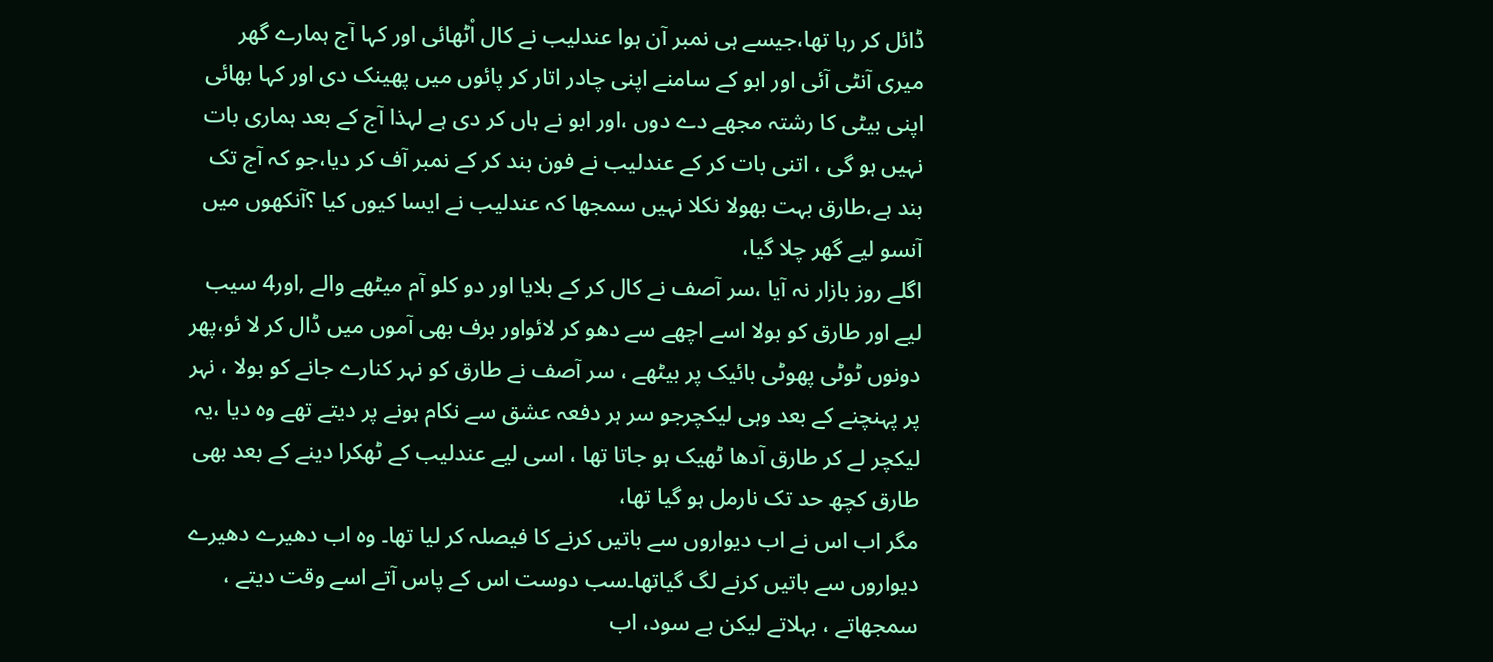ڈائل کر رہا تھا،جیسے ہی نمبر آن ہوا عندلیب نے کال اْٹھائی اور کہا آج ہمارے گھر میری آنٹی آئی اور ابو کے سامنے اپنی چادر اتار کر پائوں میں پھینک دی اور کہا بھائی اپنی بیٹی کا رشتہ مجھے دے دوں ،اور ابو نے ہاں کر دی ہے لہذا آج کے بعد ہماری بات نہیں ہو گی ، اتنی بات کر کے عندلیب نے فون بند کر کے نمبر آف کر دیا،جو کہ آج تک بند ہے،طارق بہت بھولا نکلا نہیں سمجھا کہ عندلیب نے ایسا کیوں کیا ؟آنکھوں میں آنسو لیے گھر چلا گیا،
اگلے روز بازار نہ آیا ،سر آصف نے کال کر کے بلایا اور دو کلو آم میٹھے والے ,اور4 سیب لیے اور طارق کو بولا اسے اچھے سے دھو کر لائواور برف بھی آموں میں ڈال کر لا ئو،پھر دونوں ٹوٹی پھوٹی بائیک پر بیٹھے ، سر آصف نے طارق کو نہر کنارے جانے کو بولا ، نہر پر پہنچنے کے بعد وہی لیکچرجو سر ہر دفعہ عشق سے نکام ہونے پر دیتے تھے وہ دیا ،یہ لیکچر لے کر طارق آدھا ٹھیک ہو جاتا تھا ، اسی لیے عندلیب کے ٹھکرا دینے کے بعد بھی طارق کچھ حد تک نارمل ہو گیا تھا،
مگر اب اس نے اب دیواروں سے باتیں کرنے کا فیصلہ کر لیا تھا۔ وہ اب دھیرے دھیرے دیواروں سے باتیں کرنے لگ گیاتھا۔سب دوست اس کے پاس آتے اسے وقت دیتے ، سمجھاتے ، بہلاتے لیکن بے سود، اب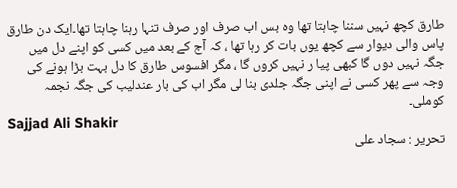طارق کچھ نہیں سننا چاہتا تھا وہ بس اب صرف اور صرف تنہا رہنا چاہتا تھا۔ایک دن طارق پاس والی دیوار سے کچھ یوں بات کر رہا تھا ، کہ آج کے بعد میں کسی کو اپنے دل میں جگہ نہیں دوں گا کبھی پیا ر نہیں کروں گا ، مگر افسوس طارق کا دل بہت بڑا ہونے کی وجہ سے پھر کسی نے اپنی جگہ جلدی بنا لی مگر اب کی بار عندلیب کی جگہ نجمہ کوملی۔
Sajjad Ali Shakir
تحریر : سجاد علی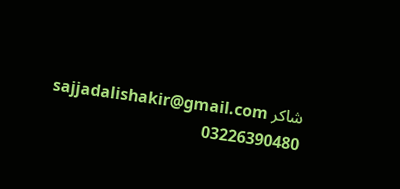شاکر sajjadalishakir@gmail.com 03226390480